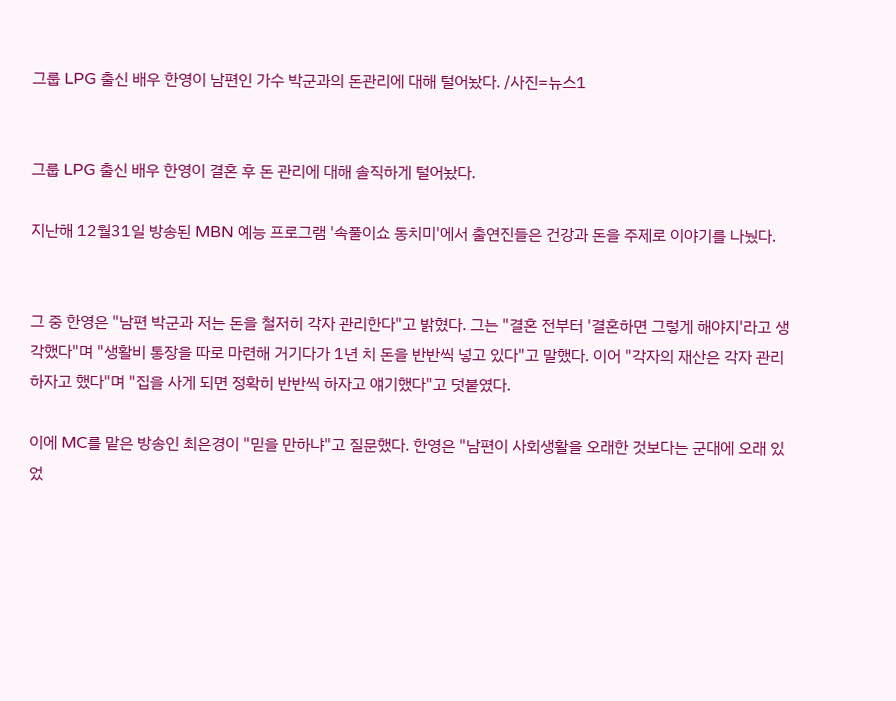그룹 LPG 출신 배우 한영이 남편인 가수 박군과의 돈관리에 대해 털어놨다. /사진=뉴스1


그룹 LPG 출신 배우 한영이 결혼 후 돈 관리에 대해 솔직하게 털어놨다.

지난해 12월31일 방송된 MBN 예능 프로그램 '속풀이쇼 동치미'에서 출연진들은 건강과 돈을 주제로 이야기를 나눴다.


그 중 한영은 "남편 박군과 저는 돈을 철저히 각자 관리한다"고 밝혔다. 그는 "결혼 전부터 '결혼하면 그렇게 해야지'라고 생각했다"며 "생활비 통장을 따로 마련해 거기다가 1년 치 돈을 반반씩 넣고 있다"고 말했다. 이어 "각자의 재산은 각자 관리하자고 했다"며 "집을 사게 되면 정확히 반반씩 하자고 얘기했다"고 덧붙였다.

이에 MC를 맡은 방송인 최은경이 "믿을 만하냐"고 질문했다. 한영은 "남편이 사회생활을 오래한 것보다는 군대에 오래 있었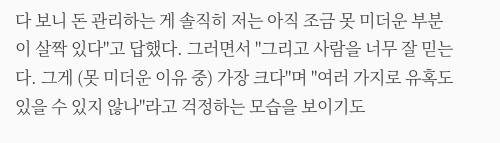다 보니 돈 관리하는 게 솔직히 저는 아직 조금 못 미더운 부분이 살짝 있다"고 답했다. 그러면서 "그리고 사람을 너무 잘 믿는다. 그게 (못 미더운 이유 중) 가장 크다"며 "여러 가지로 유혹도 있을 수 있지 않나"라고 걱정하는 모습을 보이기도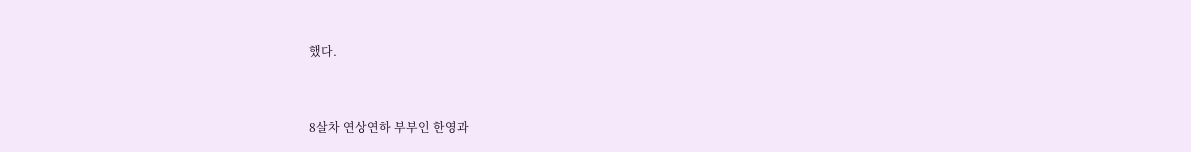했다.


8살차 연상연하 부부인 한영과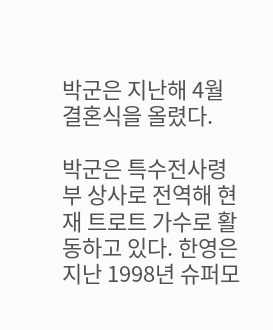박군은 지난해 4월 결혼식을 올렸다.

박군은 특수전사령부 상사로 전역해 현재 트로트 가수로 활동하고 있다. 한영은 지난 1998년 슈퍼모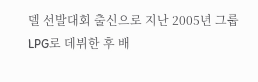델 선발대회 출신으로 지난 2005년 그룹 LPG로 데뷔한 후 배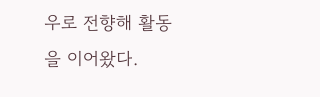우로 전향해 활동을 이어왔다.